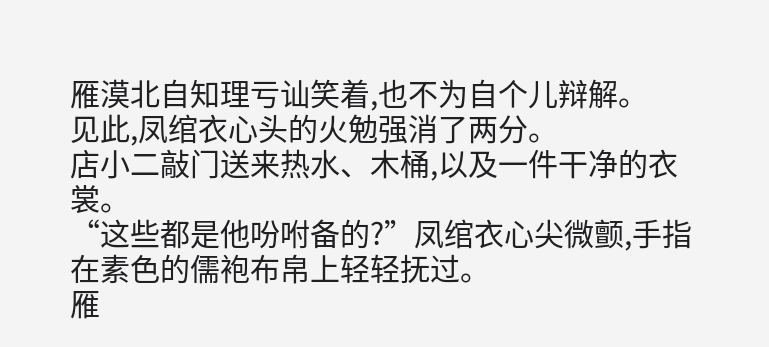雁漠北自知理亏讪笑着,也不为自个儿辩解。
见此,凤绾衣心头的火勉强消了两分。
店小二敲门送来热水、木桶,以及一件干净的衣裳。
“这些都是他吩咐备的?”凤绾衣心尖微颤,手指在素色的儒袍布帛上轻轻抚过。
雁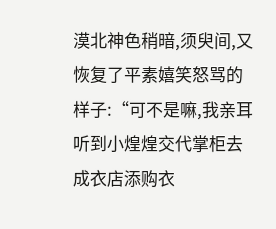漠北神色稍暗,须臾间,又恢复了平素嬉笑怒骂的样子:“可不是嘛,我亲耳听到小煌煌交代掌柜去成衣店添购衣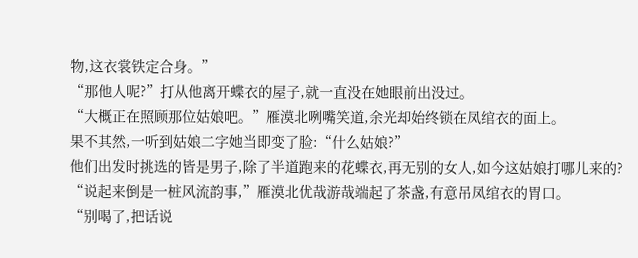物,这衣裳铁定合身。”
“那他人呢?”打从他离开蝶衣的屋子,就一直没在她眼前出没过。
“大概正在照顾那位姑娘吧。”雁漠北咧嘴笑道,余光却始终锁在凤绾衣的面上。
果不其然,一听到姑娘二字她当即变了脸:“什么姑娘?”
他们出发时挑选的皆是男子,除了半道跑来的花蝶衣,再无别的女人,如今这姑娘打哪儿来的?
“说起来倒是一桩风流韵事,”雁漠北优哉游哉端起了茶盏,有意吊凤绾衣的胃口。
“别喝了,把话说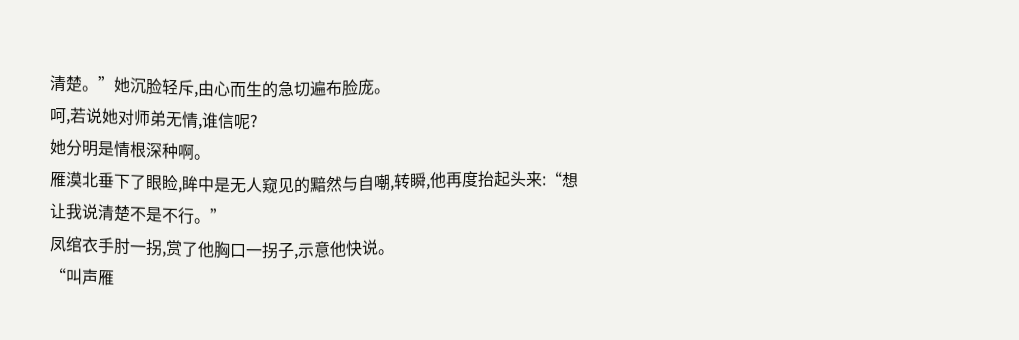清楚。”她沉脸轻斥,由心而生的急切遍布脸庞。
呵,若说她对师弟无情,谁信呢?
她分明是情根深种啊。
雁漠北垂下了眼睑,眸中是无人窥见的黯然与自嘲,转瞬,他再度抬起头来:“想让我说清楚不是不行。”
凤绾衣手肘一拐,赏了他胸口一拐子,示意他快说。
“叫声雁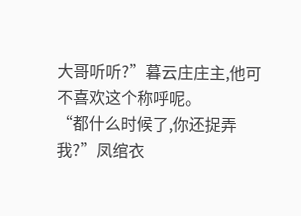大哥听听?”暮云庄庄主,他可不喜欢这个称呼呢。
“都什么时候了,你还捉弄我?”凤绾衣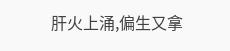肝火上涌,偏生又拿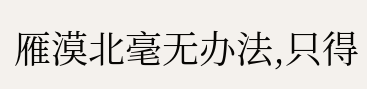雁漠北毫无办法,只得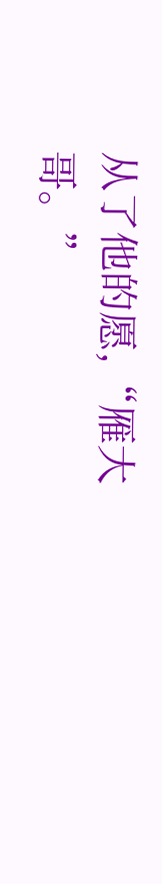从了他的愿,“雁大哥。”